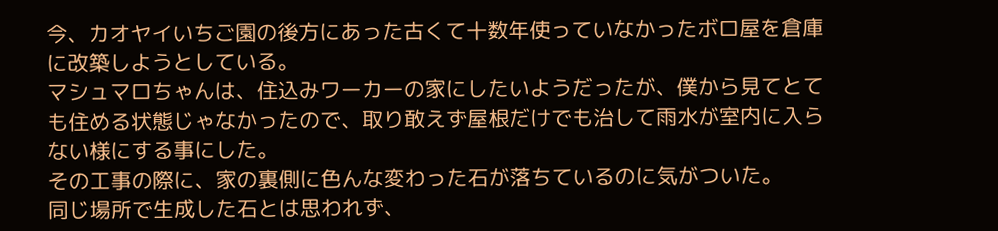今、カオヤイいちご園の後方にあった古くて十数年使っていなかったボロ屋を倉庫に改築しようとしている。
マシュマロちゃんは、住込みワーカーの家にしたいようだったが、僕から見てとても住める状態じゃなかったので、取り敢えず屋根だけでも治して雨水が室内に入らない様にする事にした。
その工事の際に、家の裏側に色んな変わった石が落ちているのに気がついた。
同じ場所で生成した石とは思われず、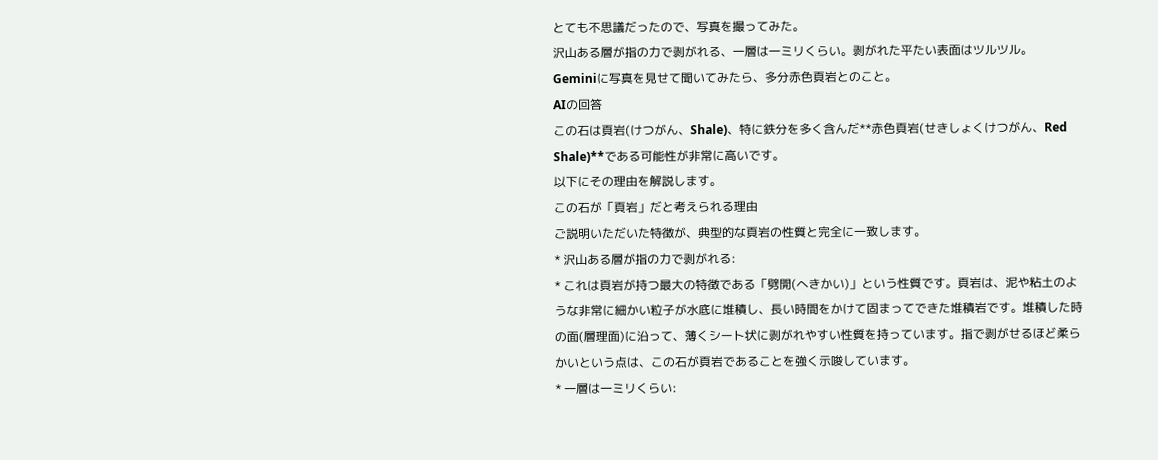とても不思議だったので、写真を撮ってみた。
沢山ある層が指の力で剥がれる、一層は一ミリくらい。剥がれた平たい表面はツルツル。
Geminiに写真を見せて聞いてみたら、多分赤色頁岩とのこと。
AIの回答
この石は頁岩(けつがん、Shale)、特に鉄分を多く含んだ**赤色頁岩(せきしょくけつがん、Red Shale)**である可能性が非常に高いです。
以下にその理由を解説します。
この石が「頁岩」だと考えられる理由
ご説明いただいた特徴が、典型的な頁岩の性質と完全に一致します。
* 沢山ある層が指の力で剥がれる:
* これは頁岩が持つ最大の特徴である「劈開(へきかい)」という性質です。頁岩は、泥や粘土のような非常に細かい粒子が水底に堆積し、長い時間をかけて固まってできた堆積岩です。堆積した時の面(層理面)に沿って、薄くシート状に剥がれやすい性質を持っています。指で剥がせるほど柔らかいという点は、この石が頁岩であることを強く示唆しています。
* 一層は一ミリくらい: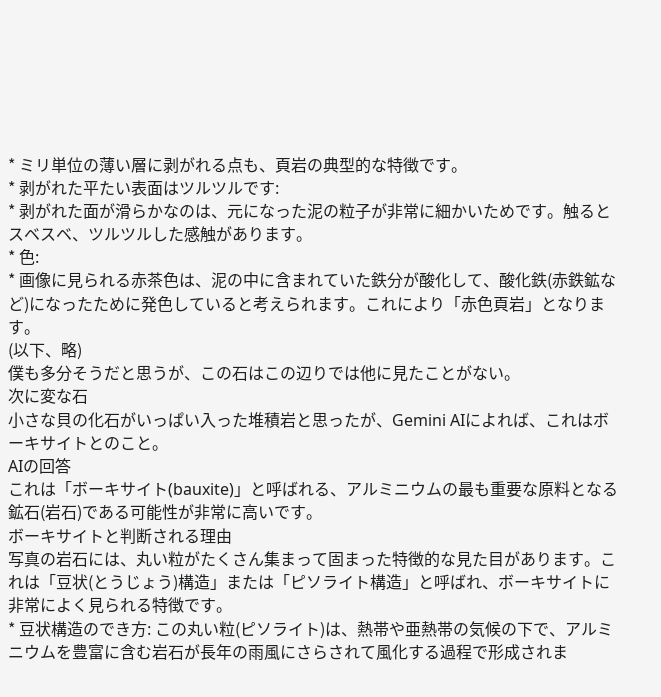* ミリ単位の薄い層に剥がれる点も、頁岩の典型的な特徴です。
* 剥がれた平たい表面はツルツルです:
* 剥がれた面が滑らかなのは、元になった泥の粒子が非常に細かいためです。触るとスベスベ、ツルツルした感触があります。
* 色:
* 画像に見られる赤茶色は、泥の中に含まれていた鉄分が酸化して、酸化鉄(赤鉄鉱など)になったために発色していると考えられます。これにより「赤色頁岩」となります。
(以下、略)
僕も多分そうだと思うが、この石はこの辺りでは他に見たことがない。
次に変な石
小さな貝の化石がいっぱい入った堆積岩と思ったが、Gemini AIによれば、これはボーキサイトとのこと。
AIの回答
これは「ボーキサイト(bauxite)」と呼ばれる、アルミニウムの最も重要な原料となる鉱石(岩石)である可能性が非常に高いです。
ボーキサイトと判断される理由
写真の岩石には、丸い粒がたくさん集まって固まった特徴的な見た目があります。これは「豆状(とうじょう)構造」または「ピソライト構造」と呼ばれ、ボーキサイトに非常によく見られる特徴です。
* 豆状構造のでき方: この丸い粒(ピソライト)は、熱帯や亜熱帯の気候の下で、アルミニウムを豊富に含む岩石が長年の雨風にさらされて風化する過程で形成されま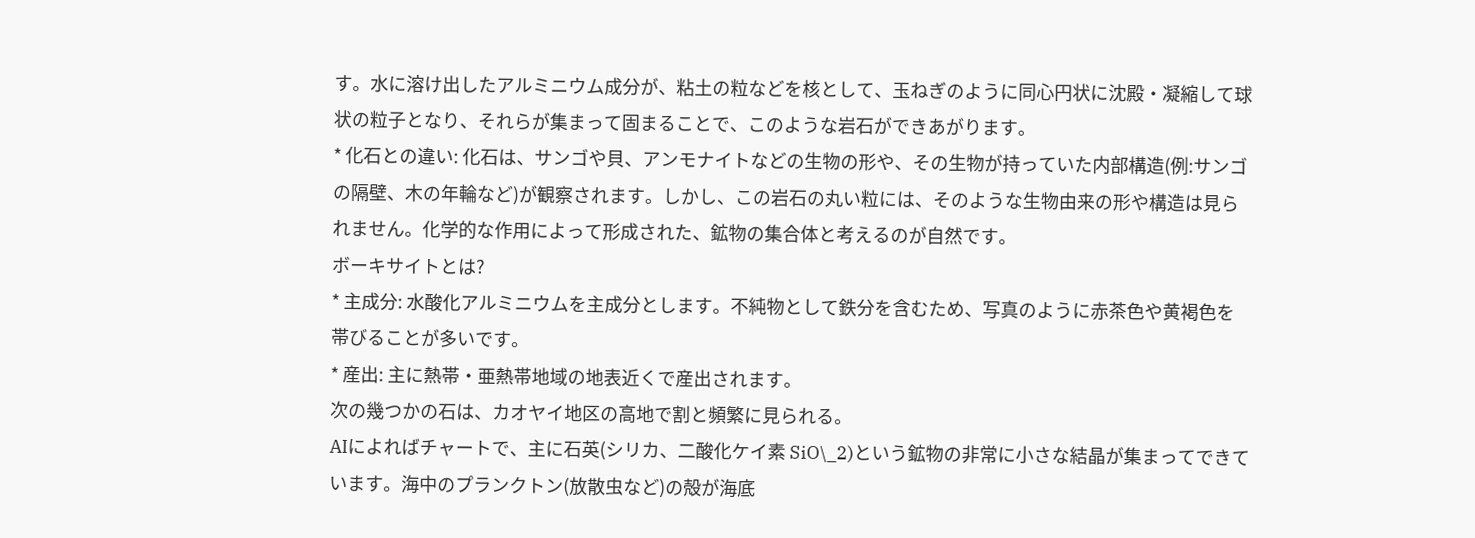す。水に溶け出したアルミニウム成分が、粘土の粒などを核として、玉ねぎのように同心円状に沈殿・凝縮して球状の粒子となり、それらが集まって固まることで、このような岩石ができあがります。
* 化石との違い: 化石は、サンゴや貝、アンモナイトなどの生物の形や、その生物が持っていた内部構造(例:サンゴの隔壁、木の年輪など)が観察されます。しかし、この岩石の丸い粒には、そのような生物由来の形や構造は見られません。化学的な作用によって形成された、鉱物の集合体と考えるのが自然です。
ボーキサイトとは?
* 主成分: 水酸化アルミニウムを主成分とします。不純物として鉄分を含むため、写真のように赤茶色や黄褐色を帯びることが多いです。
* 産出: 主に熱帯・亜熱帯地域の地表近くで産出されます。
次の幾つかの石は、カオヤイ地区の高地で割と頻繁に見られる。
AIによればチャートで、主に石英(シリカ、二酸化ケイ素 SiO\_2)という鉱物の非常に小さな結晶が集まってできています。海中のプランクトン(放散虫など)の殻が海底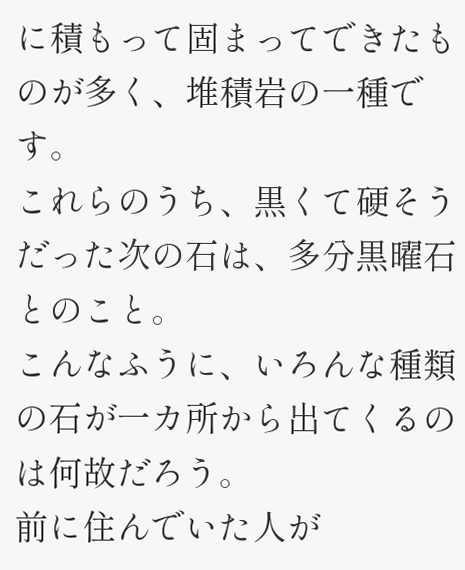に積もって固まってできたものが多く、堆積岩の一種です。
これらのうち、黒くて硬そうだった次の石は、多分黒曜石とのこと。
こんなふうに、いろんな種類の石が一カ所から出てくるのは何故だろう。
前に住んでいた人が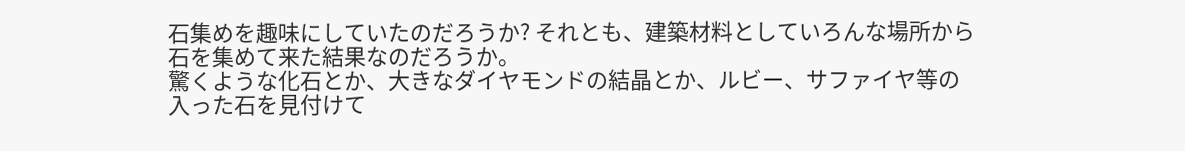石集めを趣味にしていたのだろうか? それとも、建築材料としていろんな場所から石を集めて来た結果なのだろうか。
驚くような化石とか、大きなダイヤモンドの結晶とか、ルビー、サファイヤ等の入った石を見付けて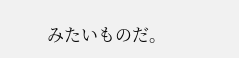みたいものだ。